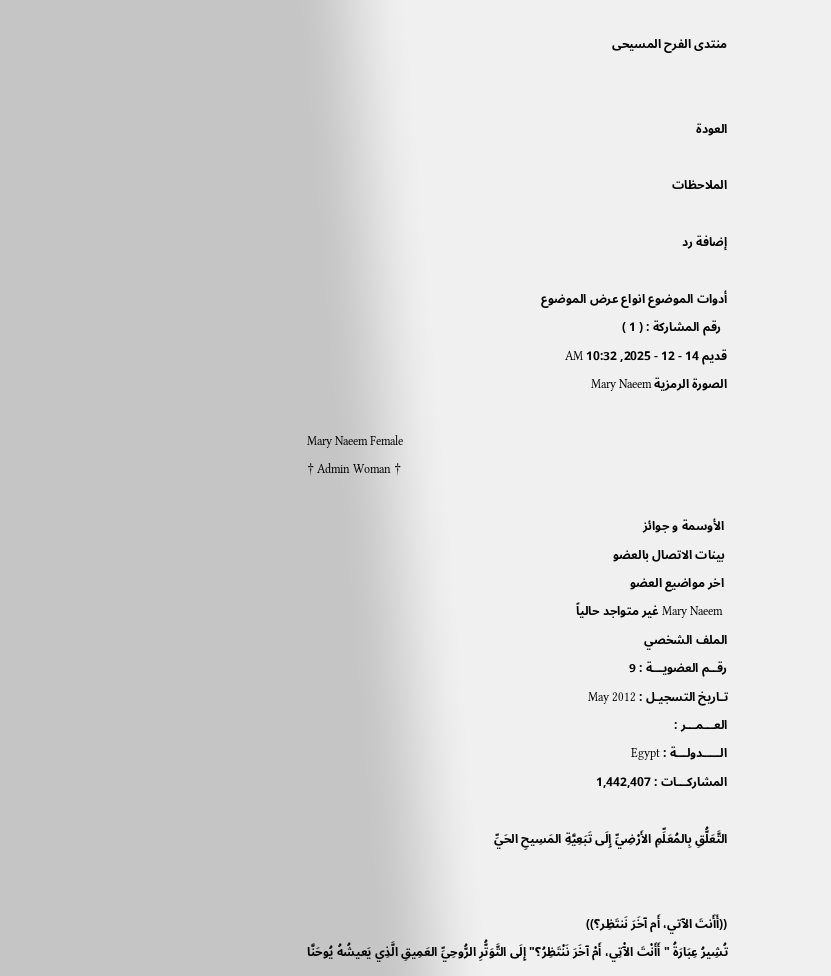منتدى الفرح المسيحى


العودة

الملاحظات

إضافة رد

أدوات الموضوع انواع عرض الموضوع
  رقم المشاركة : ( 1 )
قديم 14 - 12 - 2025, 10:32 AM
الصورة الرمزية Mary Naeem

Mary Naeem Female
† Admin Woman †

 الأوسمة و جوائز
 بينات الاتصال بالعضو
 اخر مواضيع العضو
  Mary Naeem غير متواجد حالياً
الملف الشخصي
رقــم العضويـــة : 9
تـاريخ التسجيـل : May 2012
العـــمـــر :
الـــــدولـــة : Egypt
المشاركـــات : 1,442,407

التَّعَلُّقِ بِالمُعَلِّمِ الأَرْضِيِّ إِلَى تَبَعِيَّةِ المَسِيحِ الحَيِّ


((أَأَنتَ الآتي، أَم آخَرَ نَنتَظِر؟))
تُشِيرُ عِبَارَةُ "أَأَنْتَ الآْتِي، أَمْ آخَرَ نَنْتَظِرُ؟" إِلَى التَّوَتُّرِ الرُّوحِيِّ العَمِيقِ الَّذِي يَعيشُهُ يُوحَنَّا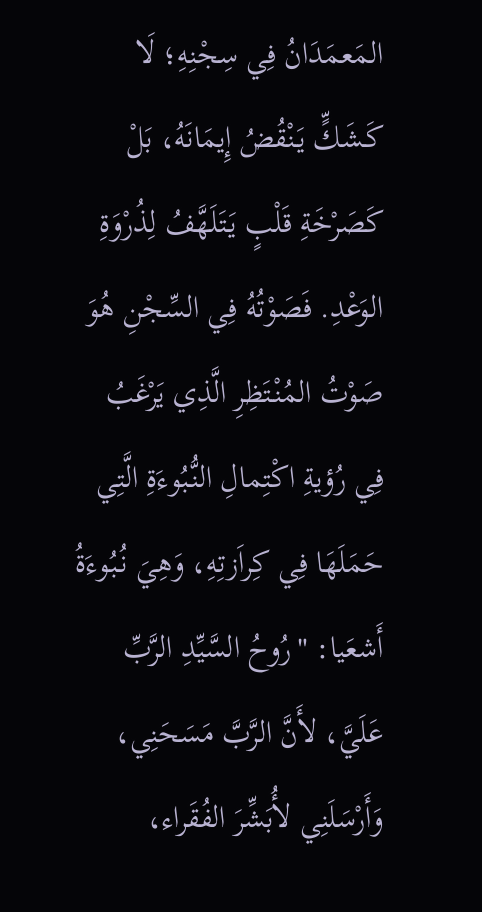المَعمَدَانُ فِي سِجْنِهِ؛ لَا كَـشَكٍّ يَنْقُضُ إِيمَانَهُ، بَلْ كَصَرْخَةِ قَلْبٍ يَتَلَهَّفُ لِذُرْوَةِ الوَعْدِ. فَصَوْتُهُ فِي السِّجْنِ هُوَ صَوْتُ المُنْتَظِرِ الَّذِي يَرْغَبُ فِي رُؤيةِ اكْتِمالِ النُّبُوءَةِ الَّتِي حَمَلَهَا فِي كِراَزتِهِ، وَهِيَ نُبُوءَةُ أَشعَيا: "رُوحُ السَّيِّدِ الرَّبِّ عَلَيَّ، لأَنَّ الرَّبَّ مَسَحَنِي، وَأَرْسَلَنِي لأُبَشِّرَ الفُقَراء،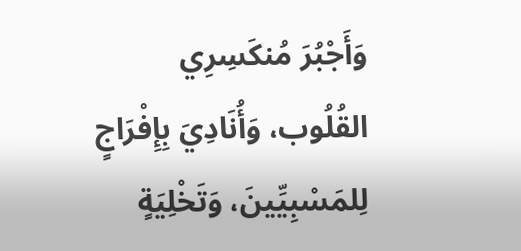وَأَجْبُرَ مُنكَسِرِي القُلُوب، وَأُنَادِيَ بِإِفْرَاجٍ لِلمَسْبِيِّينَ، وَتَخْلِيَةٍ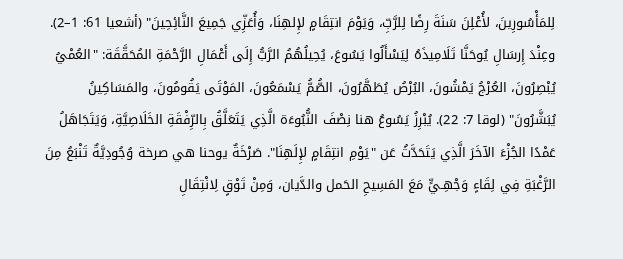لِلمَأْسُورِينَ، لأُعْلِنَ سَنَةَ رِضًا لِلرَّبِّ، وَيَوْمَ انتِقَامٍ لإِلهِنَا، وَأُعَزِّي جَمِيعَ النَّائِحِينَ" (أشعيا 61: 1–2). وعِنْدَ إِرسَالِ يُوحَنَّا تَلَامِيذَهُ لِيَسْأَلُوا يَسُوعَ، يُحِيلُهُمُ الرَّبُّ إِلَى أَعْمَالِ الرَّحْمَةِ المُحَقَّقَة: "العُمْيُ يُبْصِرُونَ، العُرْجُ يَمْشُونَ، البُرْصُ يُطَهَّرُونَ، الصُّمُّ يَسْمَعُونَ، المَوْتَى يَقُومُونَ، والمَسَاكِينُ يُبَشَّرُونَ" (لوقا 7: 22). يُبْرِزُ يَسُوعُ هنا نِصْفَ النُّبُوءَة الَّذِي يَتَعَلَّقُ بِالرِّفْقَةِ الخَلَاصِيَّةِ، وَيَتَجَاهَلُ عَمْدًا الجُزْءَ الآخَرَ الَّذِي يَتَحَدَّثُ عَن "يَوْمِ انتِقَامٍ لإِلَهِنَا". صَرْخَةٌ يوحنا هي صرخة وُجُودِيَّةٌ تَنْبَعُ مِنَ الرَّغْبَةِ فِي لِقَاءٍ وَجْهِـيٍّ مَعَ المَسِيحِ الحَمل والدَّيان، وَمِنْ تَوْقٍ لِانْتِقَالِ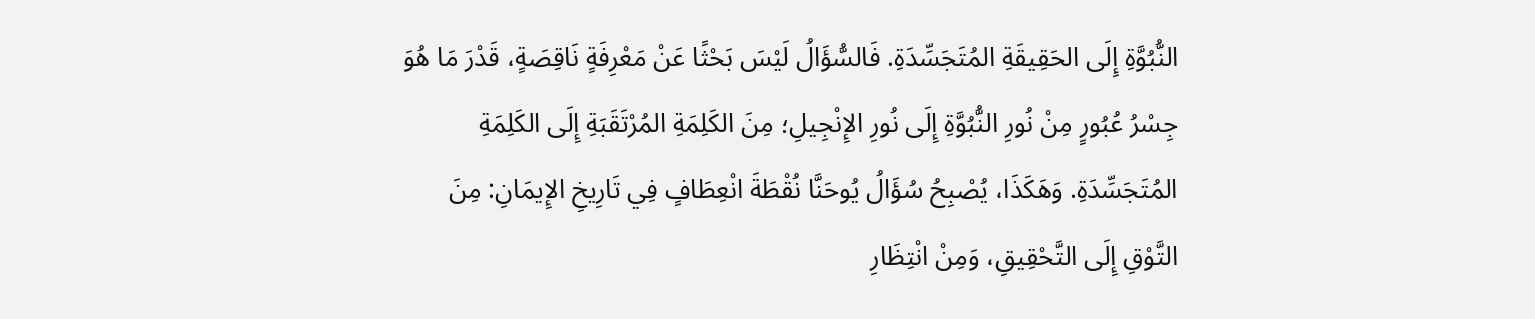النُّبُوَّةِ إِلَى الحَقِيقَةِ المُتَجَسِّدَةِ. فَالسُّؤَالُ لَيْسَ بَحْثًا عَنْ مَعْرِفَةٍ نَاقِصَةٍ، قَدْرَ مَا هُوَ جِسْرُ عُبُورٍ مِنْ نُورِ النُّبُوَّةِ إِلَى نُورِ الإِنْجِيلِ؛ مِنَ الكَلِمَةِ المُرْتَقَبَةِ إِلَى الكَلِمَةِ المُتَجَسِّدَةِ. وَهَكَذَا، يُصْبِحُ سُؤَالُ يُوحَنَّا نُقْطَةَ انْعِطَافٍ فِي تَارِيخِ الإِيمَانِ: مِنَ التَّوْقِ إِلَى التَّحْقِيقِ، وَمِنْ انْتِظَارِ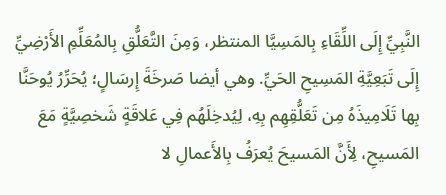النَّبِيِّ إِلَى اللِّقَاءِ بِالمَسِيَّا المنتظر، وَمِنَ التَّعَلُّقِ بِالمُعَلِّمِ الأَرْضِيِّ إِلَى تَبَعِيَّةِ المَسِيحِ الحَيِّ. وهي أيضا صَرخَةَ إِرسَالٍ؛ يُحَرِّرُ يُوحَنَّا بِها تَلَامِيذَهُ مِن تَعَلُّقِهِم بِهِ، لِيُدخِلَهُم فِي عَلاقَةٍ شَخصِيَّةٍ مَعَ المَسيحِ، لِأَنَّ المَسيحَ يُعرَفُ بِالأَعمالِ لا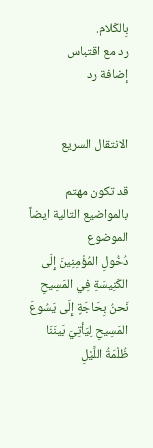بِالكَلام.
رد مع اقتباس
إضافة رد


الانتقال السريع

قد تكون مهتم بالمواضيع التالية ايضاً
الموضوع
دُخُولِ المُؤْمِنِينَ إِلَى الكَنِيسَةِ فِي المَسِيحِ
نَحنُ بِحَاجَةٍ إِلَى يَسُوعَ المَسِيحِ لِيَأتِيَ بَينَنَا
ظُلْمَةُ اللَّيْلِ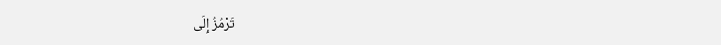تَرْمُزُ إِلَى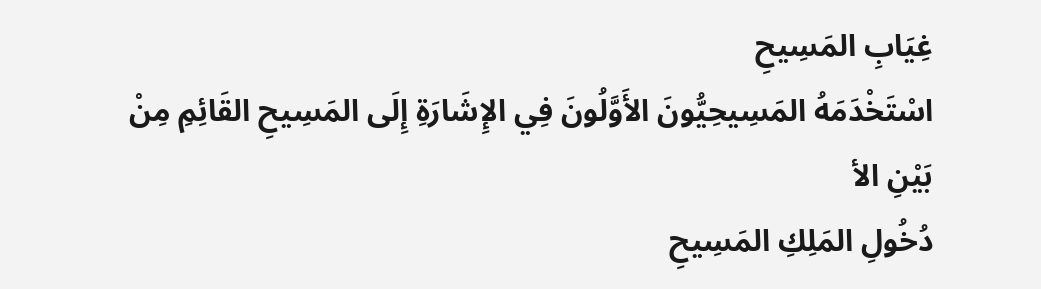غِيَابِ المَسِيحِ
اسْتَخْدَمَهُ المَسِيحِيُّونَ الأَوَّلُونَ فِي الإِشَارَةِ إِلَى المَسِيحِ القَائِمِ مِنْ بَيْنِ الأ
دُخُولِ المَلِكِ المَسِيحِ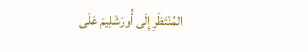المُنْتَظَرِ إِلَى أُورَشَلِيمَ عَلَى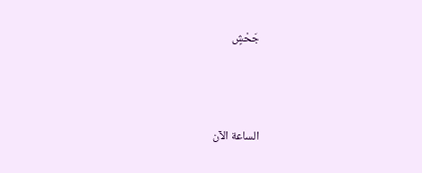جَحْشٍ



الساعة الآن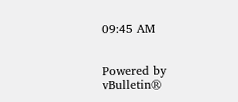09:45 AM


Powered by vBulletin®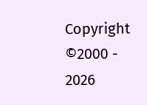Copyright ©2000 - 2026